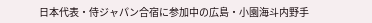日本代表・侍ジャパン合宿に参加中の広島・小園海斗内野手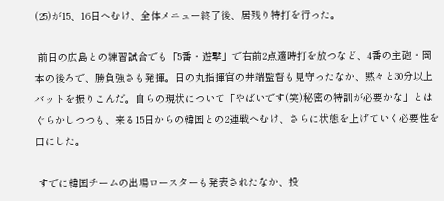(25)が15、16日へむけ、全体メニュー終了後、居残り特打を行った。

 前日の広島との練習試合でも「5番・遊撃」で右前2点適時打を放つなど、4番の主砲・岡本の後ろで、勝負強さも発揮。日の丸指揮官の井端監督も見守ったなか、黙々と30分以上バットを振りこんだ。自らの現状について「やばいです(笑)秘密の特訓が必要かな」とはぐらかしつつも、来る15日からの韓国との2連戦へむけ、さらに状態を上げていく必要性を口にした。

 すでに韓国チームの出場ロースターも発表されたなか、投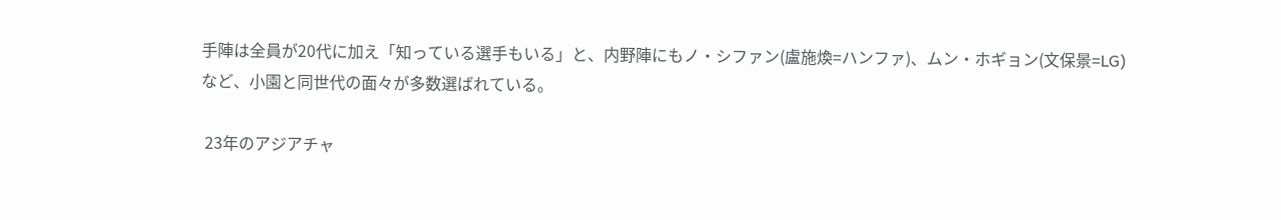手陣は全員が20代に加え「知っている選手もいる」と、内野陣にもノ・シファン(盧施煥=ハンファ)、ムン・ホギョン(文保景=LG)など、小園と同世代の面々が多数選ばれている。

 23年のアジアチャ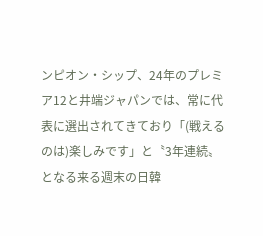ンピオン・シップ、24年のプレミア12と井端ジャパンでは、常に代表に選出されてきており「(戦えるのは)楽しみです」と〝3年連続〟となる来る週末の日韓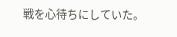戦を心待ちにしていた。